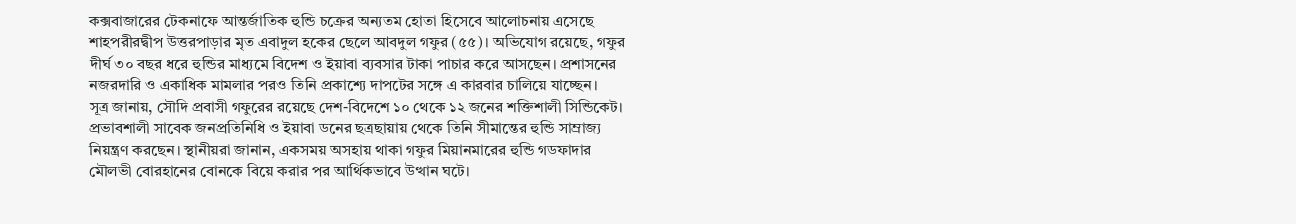কক্সবাজারের টেকনাফে আন্তর্জাতিক হুন্ডি চক্রের অন্যতম হোতা হিসেবে আলোচনায় এসেছে শাহপরীরদ্বীপ উত্তরপাড়ার মৃত এবাদুল হকের ছেলে আবদুল গফুর (৫৫)। অভিযোগ রয়েছে, গফুর দীর্ঘ ৩০ বছর ধরে হুন্ডির মাধ্যমে বিদেশ ও ইয়াবা ব্যবসার টাকা পাচার করে আসছেন। প্রশাসনের নজরদারি ও একাধিক মামলার পরও তিনি প্রকাশ্যে দাপটের সঙ্গে এ কারবার চালিয়ে যাচ্ছেন।
সূত্র জানায়, সৌদি প্রবাসী গফুরের রয়েছে দেশ-বিদেশে ১০ থেকে ১২ জনের শক্তিশালী সিন্ডিকেট। প্রভাবশালী সাবেক জনপ্রতিনিধি ও ইয়াবা ডনের ছত্রছায়ায় থেকে তিনি সীমান্তের হুন্ডি সাম্রাজ্য নিয়ন্ত্রণ করছেন। স্থানীয়রা জানান, একসময় অসহায় থাকা গফুর মিয়ানমারের হুন্ডি গডফাদার মৌলভী বোরহানের বোনকে বিয়ে করার পর আর্থিকভাবে উত্থান ঘটে।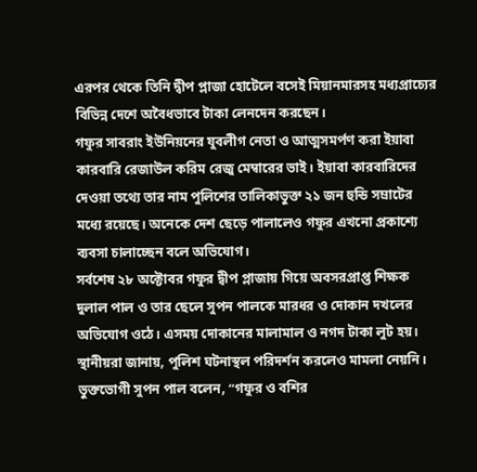এরপর থেকে তিনি দ্বীপ প্লাজা হোটেলে বসেই মিয়ানমারসহ মধ্যপ্রাচ্যের বিভিন্ন দেশে অবৈধভাবে টাকা লেনদেন করছেন।
গফুর সাবরাং ইউনিয়নের যুবলীগ নেতা ও আত্মসমর্পণ করা ইয়াবা কারবারি রেজাউল করিম রেজু মেম্বারের ভাই। ইয়াবা কারবারিদের দেওয়া তথ্যে তার নাম পুলিশের তালিকাভুক্ত ২১ জন হুন্ডি সম্রাটের মধ্যে রয়েছে। অনেকে দেশ ছেড়ে পালালেও গফুর এখনো প্রকাশ্যে ব্যবসা চালাচ্ছেন বলে অভিযোগ।
সর্বশেষ ২৮ অক্টোবর গফুর দ্বীপ প্লাজায় গিয়ে অবসরপ্রাপ্ত শিক্ষক দুলাল পাল ও তার ছেলে সুপন পালকে মারধর ও দোকান দখলের অভিযোগ ওঠে। এসময় দোকানের মালামাল ও নগদ টাকা লুট হয়। স্থানীয়রা জানায়, পুলিশ ঘটনাস্থল পরিদর্শন করলেও মামলা নেয়নি।
ভুক্তভোগী সুপন পাল বলেন, “গফুর ও বশির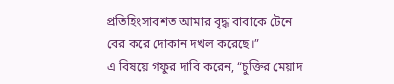প্রতিহিংসাবশত আমার বৃদ্ধ বাবাকে টেনে বের করে দোকান দখল করেছে।”
এ বিষয়ে গফুর দাবি করেন, “চুক্তির মেয়াদ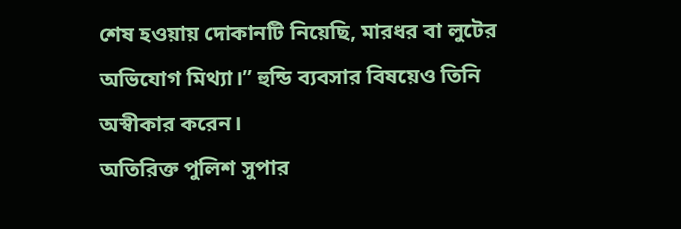শেষ হওয়ায় দোকানটি নিয়েছি, মারধর বা লুটের অভিযোগ মিথ্যা।” হুন্ডি ব্যবসার বিষয়েও তিনি অস্বীকার করেন।
অতিরিক্ত পুলিশ সুপার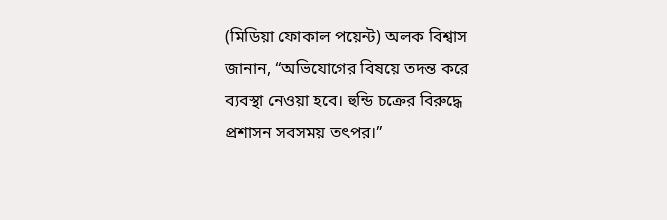(মিডিয়া ফোকাল পয়েন্ট) অলক বিশ্বাস জানান, “অভিযোগের বিষয়ে তদন্ত করে ব্যবস্থা নেওয়া হবে। হুন্ডি চক্রের বিরুদ্ধে প্রশাসন সবসময় তৎপর।”